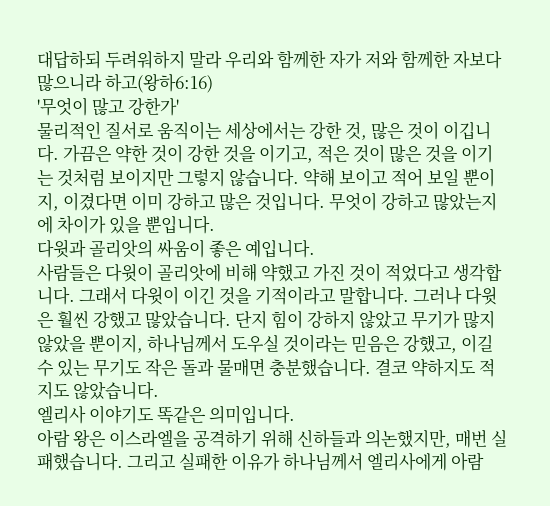대답하되 두려워하지 말라 우리와 함께한 자가 저와 함께한 자보다 많으니라 하고(왕하6:16)
'무엇이 많고 강한가'
물리적인 질서로 움직이는 세상에서는 강한 것, 많은 것이 이깁니다. 가끔은 약한 것이 강한 것을 이기고, 적은 것이 많은 것을 이기는 것처럼 보이지만 그렇지 않습니다. 약해 보이고 적어 보일 뿐이지, 이겼다면 이미 강하고 많은 것입니다. 무엇이 강하고 많았는지에 차이가 있을 뿐입니다.
다윗과 골리앗의 싸움이 좋은 예입니다.
사람들은 다윗이 골리앗에 비해 약했고 가진 것이 적었다고 생각합니다. 그래서 다윗이 이긴 것을 기적이라고 말합니다. 그러나 다윗은 훨씬 강했고 많았습니다. 단지 힘이 강하지 않았고 무기가 많지 않았을 뿐이지, 하나님께서 도우실 것이라는 믿음은 강했고, 이길 수 있는 무기도 작은 돌과 물매면 충분했습니다. 결코 약하지도 적지도 않았습니다.
엘리사 이야기도 똑같은 의미입니다.
아람 왕은 이스라엘을 공격하기 위해 신하들과 의논했지만, 매번 실패했습니다. 그리고 실패한 이유가 하나님께서 엘리사에게 아람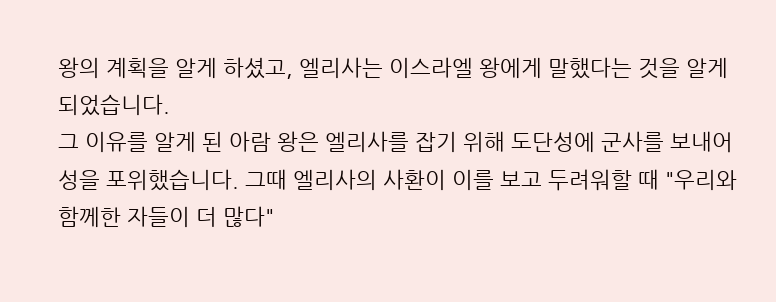왕의 계획을 알게 하셨고, 엘리사는 이스라엘 왕에게 말했다는 것을 알게 되었습니다.
그 이유를 알게 된 아람 왕은 엘리사를 잡기 위해 도단성에 군사를 보내어 성을 포위했습니다. 그때 엘리사의 사환이 이를 보고 두려워할 때 "우리와 함께한 자들이 더 많다"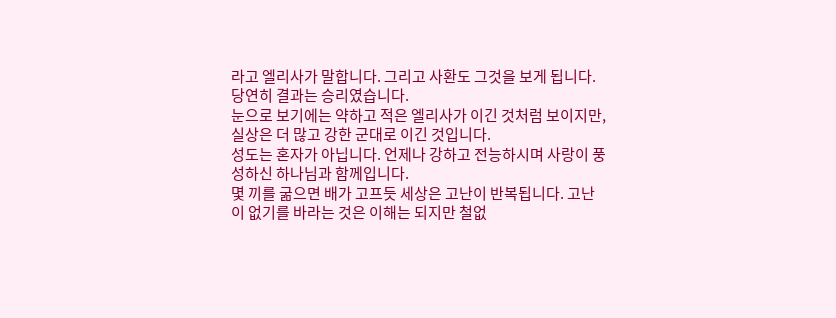라고 엘리사가 말합니다. 그리고 사환도 그것을 보게 됩니다. 당연히 결과는 승리였습니다.
눈으로 보기에는 약하고 적은 엘리사가 이긴 것처럼 보이지만, 실상은 더 많고 강한 군대로 이긴 것입니다.
성도는 혼자가 아닙니다. 언제나 강하고 전능하시며 사랑이 풍성하신 하나님과 함께입니다.
몇 끼를 굶으면 배가 고프듯 세상은 고난이 반복됩니다. 고난이 없기를 바라는 것은 이해는 되지만 철없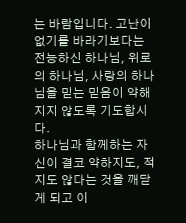는 바람입니다. 고난이 없기를 바라기보다는 전능하신 하나님, 위로의 하나님, 사랑의 하나님을 믿는 믿음이 약해지지 않도록 기도합시다.
하나님과 함께하는 자신이 결코 약하지도, 적지도 않다는 것을 깨닫게 되고 이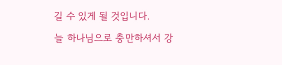길 수 있게 될 것입니다.
늘 하나님으로 충만하셔서 강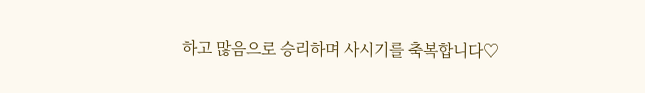하고 많음으로 승리하며 사시기를 축복합니다♡